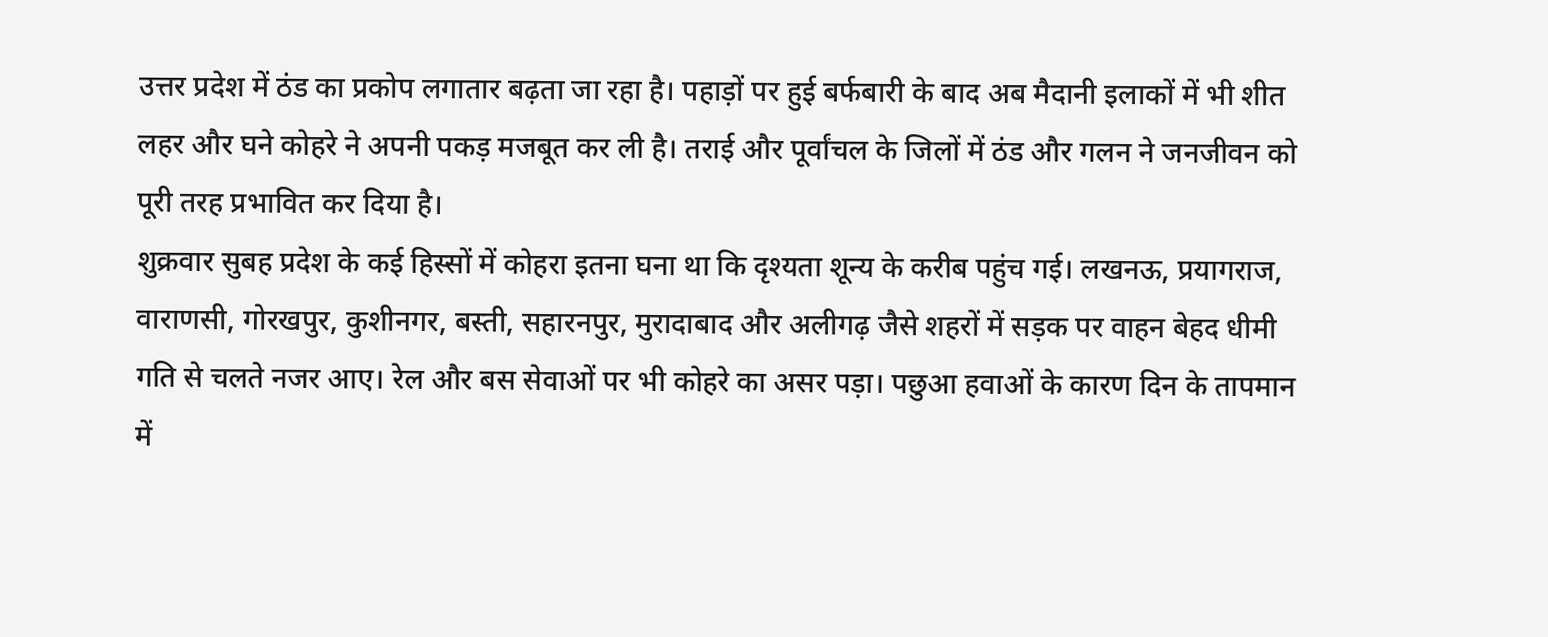उत्तर प्रदेश में ठंड का प्रकोप लगातार बढ़ता जा रहा है। पहाड़ों पर हुई बर्फबारी के बाद अब मैदानी इलाकों में भी शीत लहर और घने कोहरे ने अपनी पकड़ मजबूत कर ली है। तराई और पूर्वांचल के जिलों में ठंड और गलन ने जनजीवन को पूरी तरह प्रभावित कर दिया है।
शुक्रवार सुबह प्रदेश के कई हिस्सों में कोहरा इतना घना था कि दृश्यता शून्य के करीब पहुंच गई। लखनऊ, प्रयागराज, वाराणसी, गोरखपुर, कुशीनगर, बस्ती, सहारनपुर, मुरादाबाद और अलीगढ़ जैसे शहरों में सड़क पर वाहन बेहद धीमी गति से चलते नजर आए। रेल और बस सेवाओं पर भी कोहरे का असर पड़ा। पछुआ हवाओं के कारण दिन के तापमान में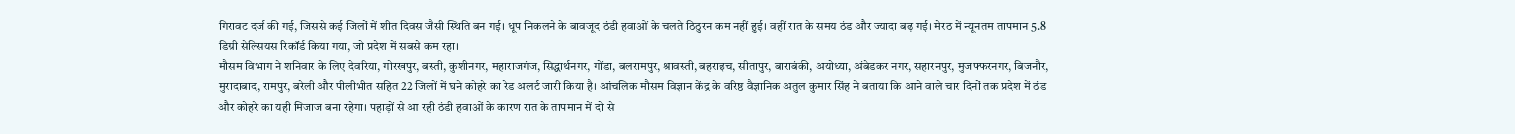गिरावट दर्ज की गई, जिससे कई जिलों में शीत दिवस जैसी स्थिति बन गई। धूप निकलने के बावजूद ठंडी हवाओं के चलते ठिठुरन कम नहीं हुई। वहीं रात के समय ठंड और ज्यादा बढ़ गई। मेरठ में न्यूनतम तापमान 5.8 डिग्री सेल्सियस रिकॉर्ड किया गया, जो प्रदेश में सबसे कम रहा।
मौसम विभाग ने शनिवार के लिए देवरिया, गोरखपुर, बस्ती, कुशीनगर, महाराजगंज, सिद्धार्थनगर, गोंडा, बलरामपुर, श्रावस्ती, बहराइच, सीतापुर, बाराबंकी, अयोध्या, अंबेडकर नगर, सहारनपुर, मुजफ्फरनगर, बिजनौर, मुरादाबाद, रामपुर, बरेली और पीलीभीत सहित 22 जिलों में घने कोहरे का रेड अलर्ट जारी किया है। आंचलिक मौसम विज्ञान केंद्र के वरिष्ठ वैज्ञानिक अतुल कुमार सिंह ने बताया कि आने वाले चार दिनों तक प्रदेश में ठंड और कोहरे का यही मिजाज बना रहेगा। पहाड़ों से आ रही ठंडी हवाओं के कारण रात के तापमान में दो से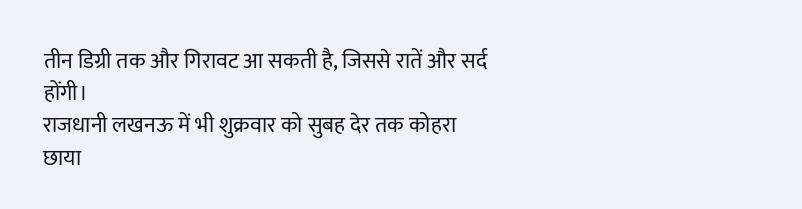तीन डिग्री तक और गिरावट आ सकती है, जिससे रातें और सर्द होंगी।
राजधानी लखनऊ में भी शुक्रवार को सुबह देर तक कोहरा छाया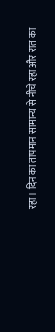रहा। दिन का तापमान सामान्य से नीचे रहा और रात का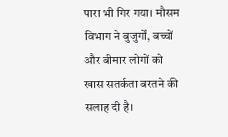पारा भी गिर गया। मौसम विभाग ने बुजुर्गों, बच्चों और बीमार लोगों को खास सतर्कता बरतने की सलाह दी है।